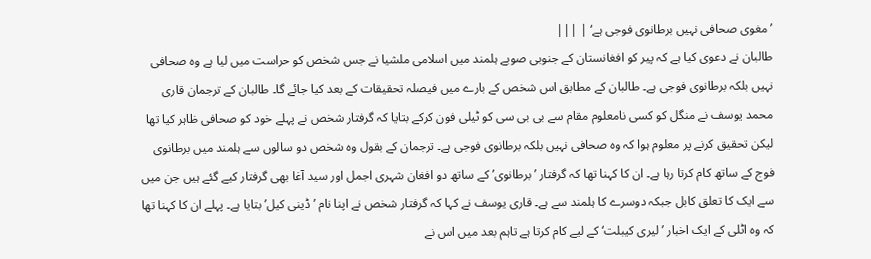’مغوی صحافی نہیں برطانوی فوجی ہے‘ | |||
طالبان نے دعوی کیا ہے کہ پیر کو افغانستان کے جنوبی صوبے ہلمند میں اسلامی ملشیا نے جس شخص کو حراست میں لیا ہے وہ صحافی نہیں بلکہ برطانوی فوجی ہے۔ طالبان کے مطابق اس شخص کے بارے میں فیصلہ تحقیقات کے بعد کیا جائے گا۔ طالبان کے ترجمان قاری محمد یوسف نے منگل کو کسی نامعلوم مقام سے بی بی سی کو ٹیلی فون کرکے بتایا کہ گرفتار شخص نے پہلے خود کو صحافی ظاہر کیا تھا لیکن تحقیق کرنے پر معلوم ہوا کہ وہ صحافی نہیں بلکہ برطانوی فوجی ہے۔ ترجمان کے بقول وہ شخص دو سالوں سے ہلمند میں برطانوی فوج کے ساتھ کام کرتا رہا ہے۔ ان کا کہنا تھا کہ گرفتار ’برطانوی’ کے ساتھ دو افغان شہری اجمل اور سید آغا بھی گرفتار کیے گئے ہیں جن میں سے ایک کا تعلق کابل جبکہ دوسرے کا ہلمند سے ہے۔ قاری یوسف نے کہا کہ گرفتار شخص نے اپنا نام ’ ڈینی کیل’ بتایا ہے۔ پہلے ان کا کہنا تھا کہ وہ اٹلی کے ایک اخبار ’ لیری کیبلت‘ کے لیے کام کرتا ہے تاہم بعد میں اس نے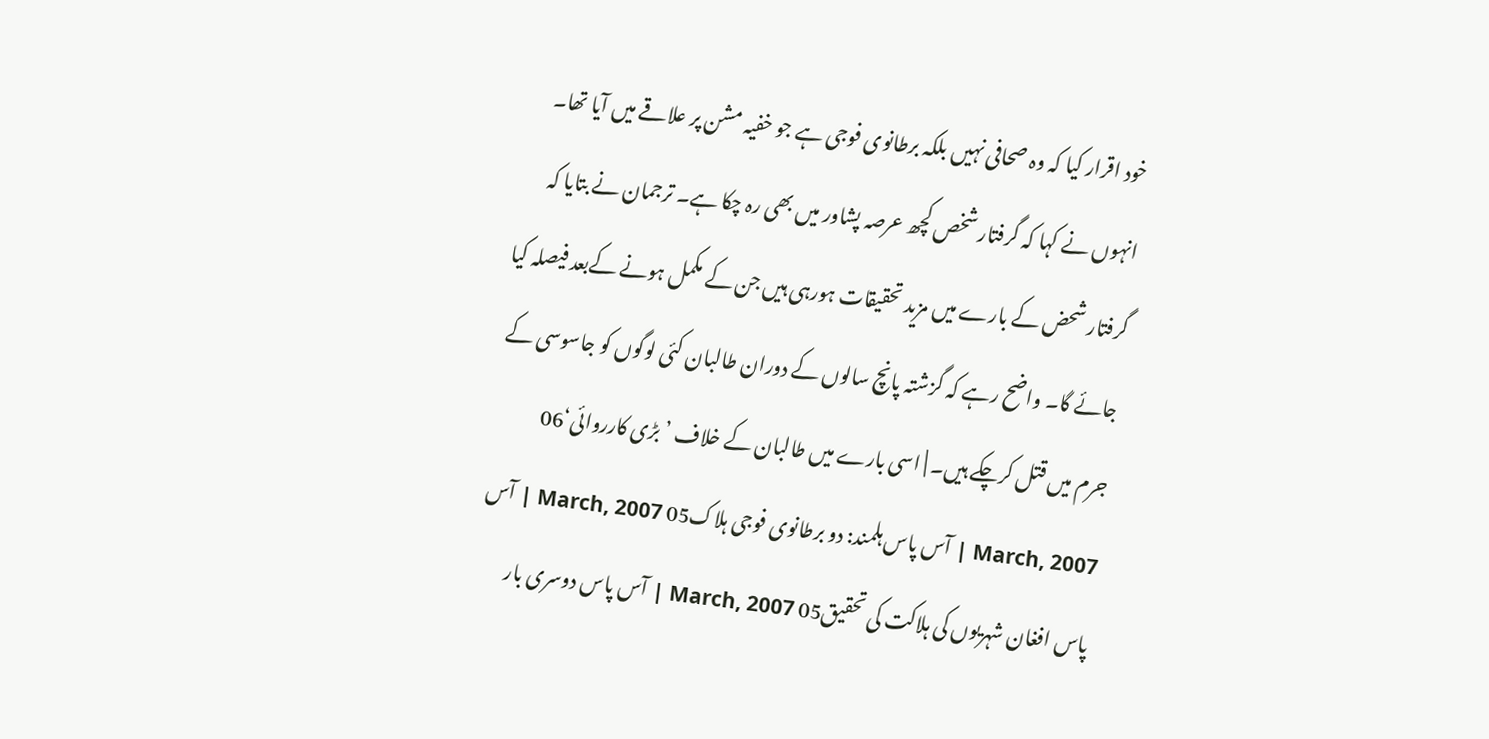خود اقرار کیا کہ وہ صحافی نہیں بلکہ برطانوی فوجی ہے جو خفیہ مشن پر علاقے میں آیا تھا۔ انہوں نے کہا کہ گرفتار شخص کچھ عرصہ پشاور میں بھی رہ چکا ہے۔ ترجمان نے بتایا کہ گرفتار شحض کے بارے میں مزید تحقیقات ہورہی ہیں جن کے مکمل ہونے کےبعد فیصلہ کیا جائے گا۔ واضح رہے کہ گزشتہ پانچ سالوں کے دوران طالبان کئی لوگوں کو جاسوسی کے جرم میں قتل کرچکے ہیں۔ | اسی بارے میں طالبان کے خلاف ’بڑی کارروائی‘06 March, 2007 | آس پاس ہلمند: دو برطانوی فوجی ہلاک05 March, 2007 | آس پاس افغان شہریوں کی ہلاکت کی تحقیق05 March, 2007 | آس پاس دوسری بار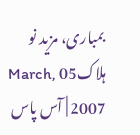بمباری، مزید نو ہلاک05 March, 2007 | آس پاس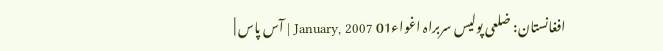افغانستان: ضلعی پولیس سربراہ اغواء01 January, 2007 | آس پاس |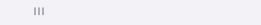|||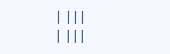| |||
| |||